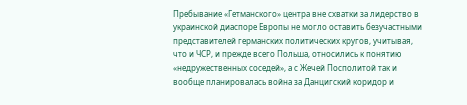Пребывание «Гетманского» центра вне схватки за лидерство в украинской диаспоре Европы не могло оставить безучастными представителей германских политических кругов, учитывая, что и ЧСР, и прежде всего Польша, относились к понятию «недружественных соседей», а с Жечей Посполитой так и вообще планировалась война за Данцигский коридор и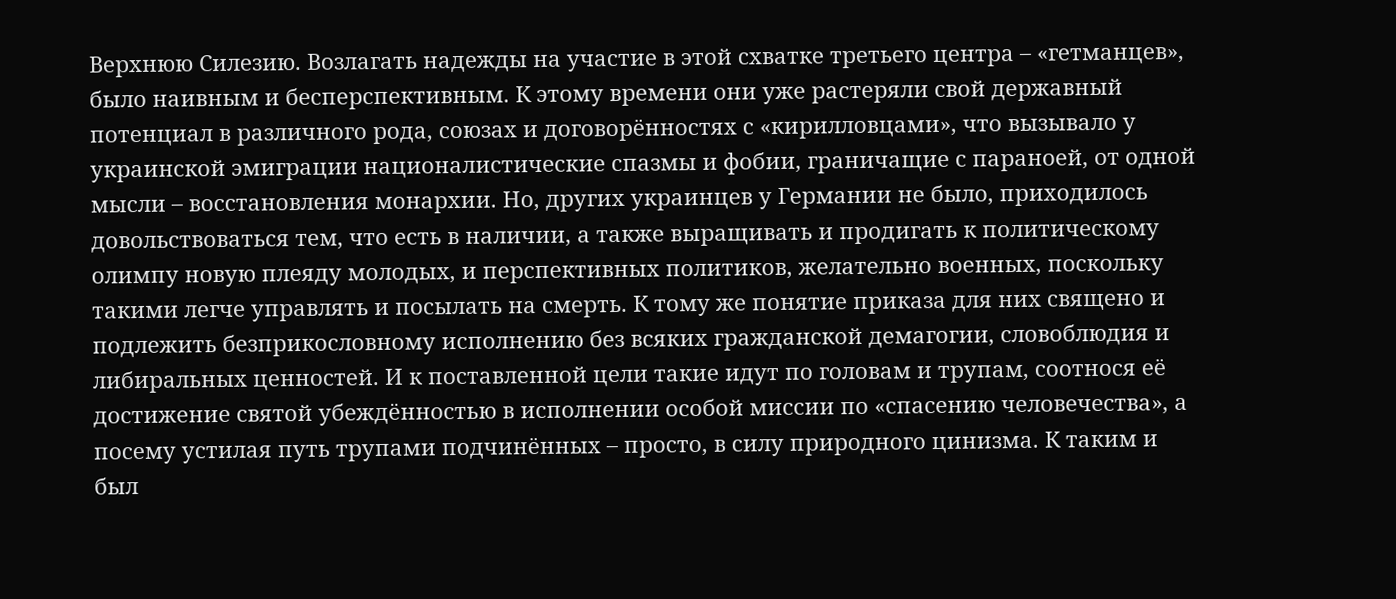Верхнюю Силезию. Возлагать надежды на участие в этой схватке третьего центра – «гетманцев», было наивным и бесперспективным. К этому времени они уже растеряли свой державный потенциал в различного рода, союзах и договорённостях с «кирилловцами», что вызывало у украинской эмиграции националистические спазмы и фобии, граничащие с параноей, от одной мысли – восстановления монархии. Но, других украинцев у Германии не было, приходилось довольствоваться тем, что есть в наличии, а также выращивать и продигать к политическому олимпу новую плеяду молодых, и перспективных политиков, желательно военных, поскольку такими легче управлять и посылать на смерть. К тому же понятие приказа для них священо и подлежить безприкословному исполнению без всяких гражданской демагогии, словоблюдия и либиральных ценностей. И к поставленной цели такие идут по головам и трупам, соотнося её достижение святой убеждённостью в исполнении особой миссии по «спасению человечества», а посему устилая путь трупами подчинённых – просто, в силу природного цинизма. К таким и был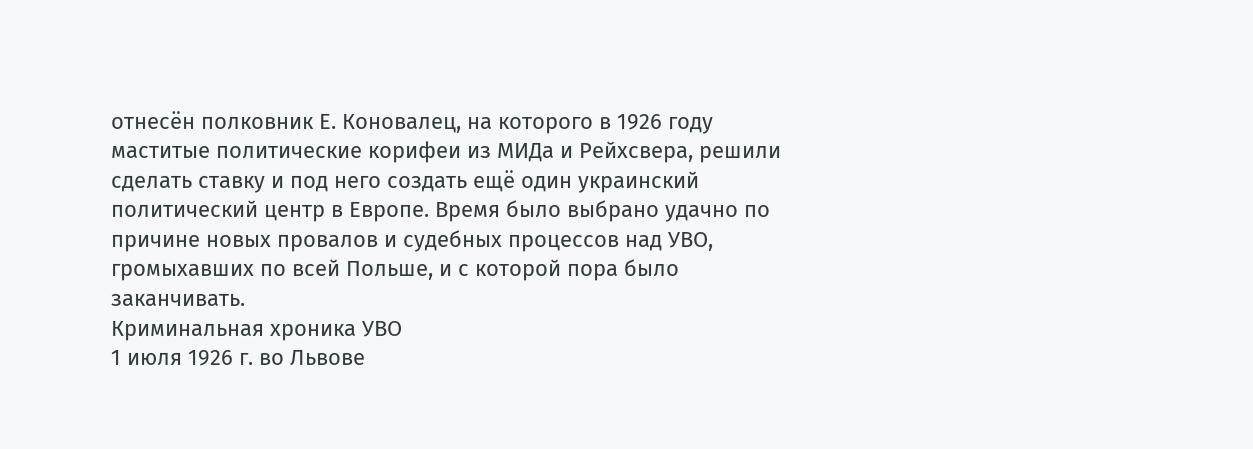отнесён полковник Е. Коновалец, на которого в 1926 году маститые политические корифеи из МИДа и Рейхсвера, решили сделать ставку и под него создать ещё один украинский политический центр в Европе. Время было выбрано удачно по причине новых провалов и судебных процессов над УВО, громыхавших по всей Польше, и с которой пора было заканчивать.
Криминальная хроника УВО
1 июля 1926 г. во Львове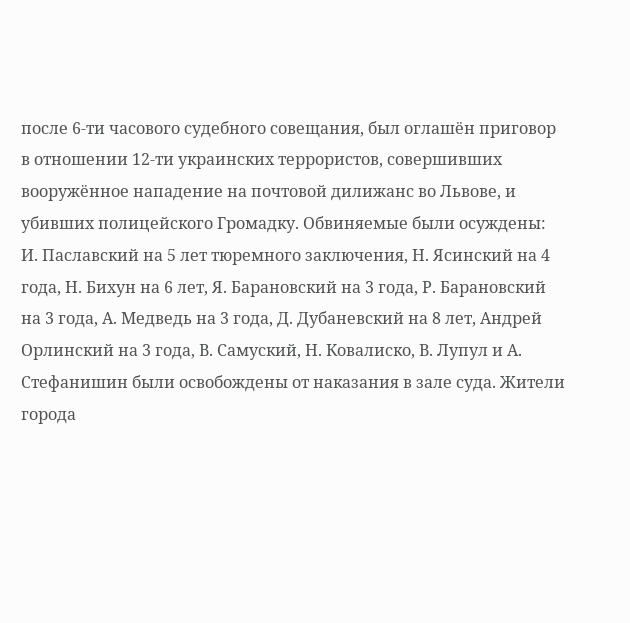после 6-ти часового судебного совещания, был оглашён приговор в отношении 12-ти украинских террористов, совершивших вооружённое нападение на почтовой дилижанс во Львове, и убивших полицейского Громадку. Обвиняемые были осуждены: И. Паславский на 5 лет тюремного заключения, Н. Ясинский на 4 года, Н. Бихун на 6 лет, Я. Барановский на 3 года, Р. Барановский на 3 года, А. Медведь на 3 года, Д. Дубаневский на 8 лет, Андрей Орлинский на 3 года, В. Самуский, Н. Ковалиско, В. Лупул и А. Стефанишин были освобождены от наказания в зале суда. Жители города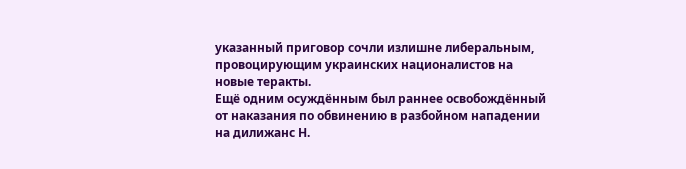указанный приговор сочли излишне либеральным, провоцирующим украинских националистов на новые теракты.
Ещё одним осуждённым был раннее освобождённый от наказания по обвинению в разбойном нападении на дилижанс Н.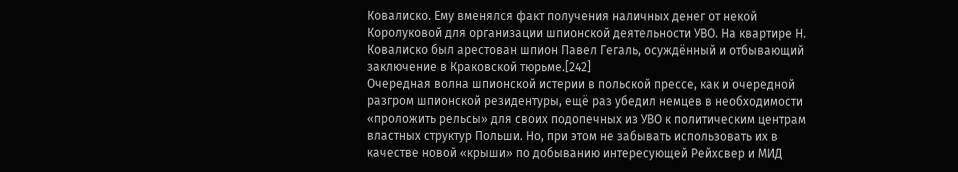Ковалиско. Ему вменялся факт получения наличных денег от некой Королуковой для организации шпионской деятельности УВО. На квартире Н. Ковалиско был арестован шпион Павел Гегаль, осуждённый и отбывающий заключение в Краковской тюрьме.[242]
Очередная волна шпионской истерии в польской прессе, как и очередной разгром шпионской резидентуры, ещё раз убедил немцев в необходимости «проложить рельсы» для своих подопечных из УВО к политическим центрам властных структур Польши. Но, при этом не забывать использовать их в качестве новой «крыши» по добыванию интересующей Рейхсвер и МИД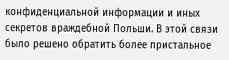конфиденциальной информации и иных секретов враждебной Польши. В этой связи было решено обратить более пристальное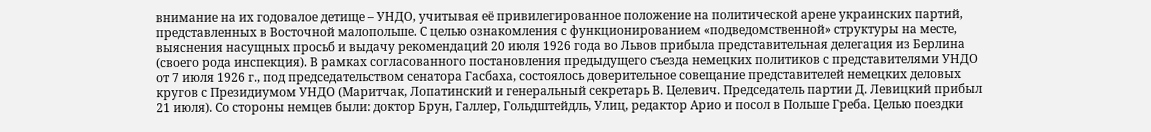внимание на их годовалое детище – УНДО, учитывая её привилегированное положение на политической арене украинских партий, представленных в Восточной малопольше. С целью ознакомления с функционированием «подведомственной» структуры на месте, выяснения насущных просьб и выдачу рекомендаций 20 июля 1926 года во Львов прибыла представительная делегация из Берлина (своего рода инспекция). В рамках согласованного постановления предыдущего съезда немецких политиков с представителями УНДО от 7 июля 1926 г., под председательством сенатора Гасбаха, состоялось доверительное совещание представителей немецких деловых кругов с Президиумом УНДО (Маритчак, Лопатинский и генеральный секретарь В. Целевич. Председатель партии Д. Левицкий прибыл 21 июля). Со стороны немцев были: доктор Брун, Галлер, Гольдштейдль, Улиц, редактор Арио и посол в Польше Греба. Целью поездки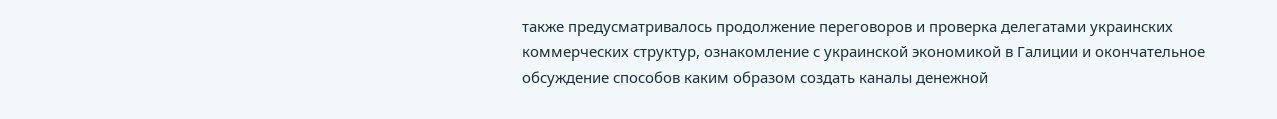также предусматривалось продолжение переговоров и проверка делегатами украинских коммерческих структур, ознакомление с украинской экономикой в Галиции и окончательное обсуждение способов каким образом создать каналы денежной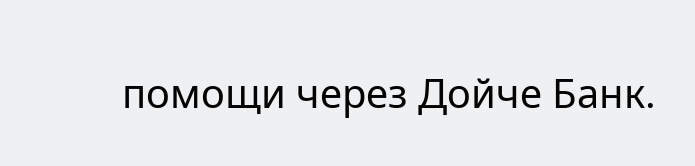помощи через Дойче Банк.